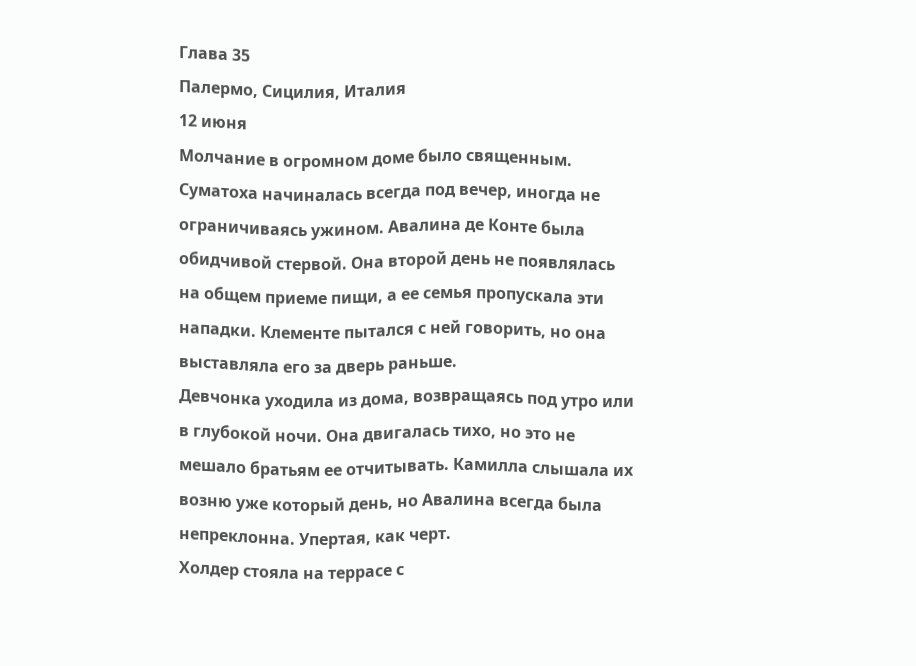Глава 35
Палермо, Сицилия, Италия
12 июня
Молчание в огромном доме было священным. Суматоха начиналась всегда под вечер, иногда не ограничиваясь ужином. Авалина де Конте была обидчивой стервой. Она второй день не появлялась на общем приеме пищи, а ее семья пропускала эти нападки. Клементе пытался с ней говорить, но она выставляла его за дверь раньше.
Девчонка уходила из дома, возвращаясь под утро или в глубокой ночи. Она двигалась тихо, но это не мешало братьям ее отчитывать. Камилла слышала их возню уже который день, но Авалина всегда была непреклонна. Упертая, как черт.
Холдер стояла на террасе с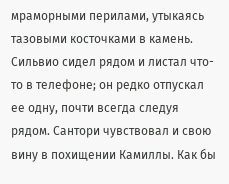мраморными перилами, утыкаясь тазовыми косточками в камень. Сильвио сидел рядом и листал что-то в телефоне; он редко отпускал ее одну, почти всегда следуя рядом. Сантори чувствовал и свою вину в похищении Камиллы. Как бы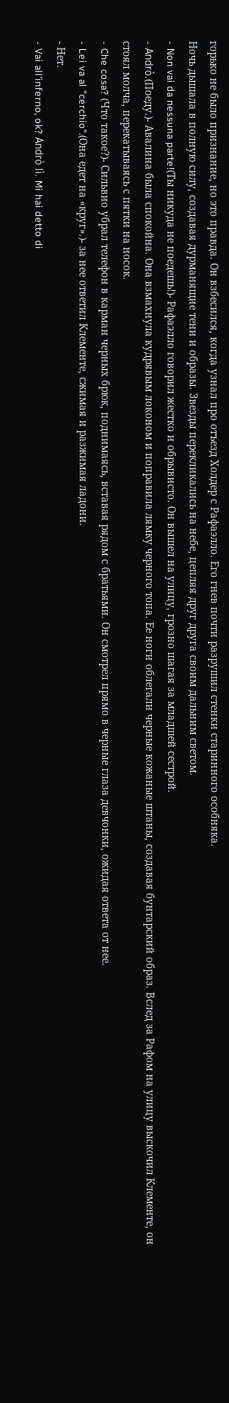горько не было признание, но это правда. Он взбесился, когда узнал про отъезд Холдер с Рафаэлло. Его гнев почти разрушил стенки старинного особняка.
Ночь дышала в полную силу, создавая дурманящие тени и образы. Звезды перекликались на небе, цепляя друг друга своим дальним светом.
- Non vai da nessuna parte!(Ты никуда не поедешь!)- Рафаэлло говорил жестко и обрывисто. Он вышел на улицу, грозно шагая за младшей сестрой.
- Andrò.(Поеду.)- Авалина была спокойна. Она взмахнула кудрявым локоном и поправила лямку черного топа. Ее ноги облегали черные кожаные штаны, создавая бунтарский образ. Вслед за Рафом на улицу выскочил Клементе, он стоял молча, перекатываясь с пятки на носок.
- Che cosa? (Что такое?)- Сильвио убрал телефон в карман черных брюк, поднимаясь, вставая рядом с братьями. Он смотрел прямо в черные глаза девчонки, ожидая ответа от нее.
- Lei va al "cerchio".(Она едет на «круг».)- за нее ответил Клементе, сжимая и разжимая ладони.
- Нет.
- Vai all'inferno, ok? Andrò lì. Mi hai detto di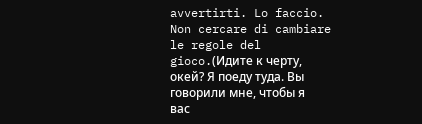avvertirti. Lo faccio. Non cercare di cambiare le regole del gioco.(Идите к черту, окей? Я поеду туда. Вы говорили мне, чтобы я вас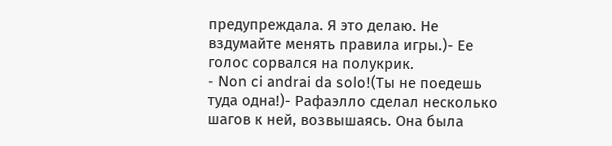предупреждала. Я это делаю. Не вздумайте менять правила игры.)- Ее голос сорвался на полукрик.
- Non ci andrai da solo!(Ты не поедешь туда одна!)- Рафаэлло сделал несколько шагов к ней, возвышаясь. Она была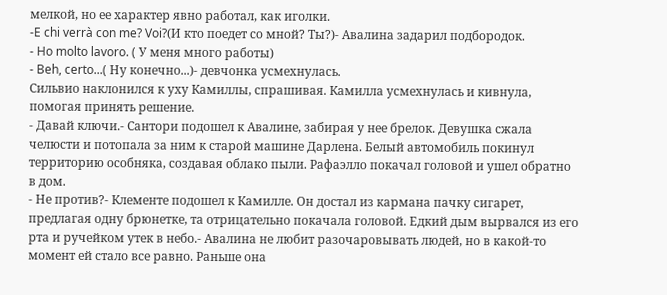мелкой, но ее характер явно работал, как иголки.
-E chi verrà con me? Voi?(И кто поедет со мной? Ты?)- Авалина задарил подбородок.
- Ho molto lavoro. ( У меня много работы)
- Beh, certo...( Ну конечно...)- девчонка усмехнулась.
Сильвио наклонился к уху Камиллы, спрашивая. Камилла усмехнулась и кивнула, помогая принять решение.
- Давай ключи.- Сантори подошел к Авалине, забирая у нее брелок. Девушка сжала челюсти и потопала за ним к старой машине Дарлена. Белый автомобиль покинул территорию особняка, создавая облако пыли. Рафаэлло покачал головой и ушел обратно в дом.
- Не против?- Клементе подошел к Камилле. Он достал из кармана пачку сигарет, предлагая одну брюнетке, та отрицательно покачала головой. Едкий дым вырвался из его рта и ручейком утек в небо.- Авалина не любит разочаровывать людей, но в какой-то момент ей стало все равно. Раньше она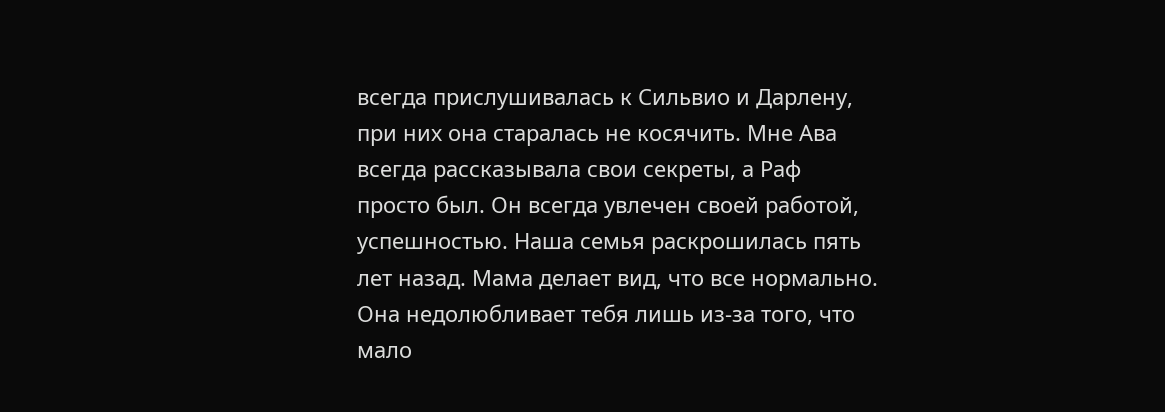всегда прислушивалась к Сильвио и Дарлену, при них она старалась не косячить. Мне Ава всегда рассказывала свои секреты, а Раф просто был. Он всегда увлечен своей работой, успешностью. Наша семья раскрошилась пять лет назад. Мама делает вид, что все нормально. Она недолюбливает тебя лишь из-за того, что мало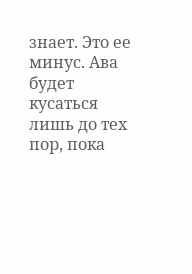знает. Это ее минус. Ава будет кусаться лишь до тех пор, пока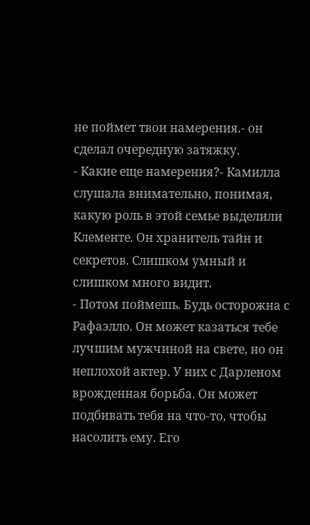не поймет твои намерения.- он сделал очередную затяжку.
- Какие еще намерения?- Камилла слушала внимательно, понимая, какую роль в этой семье выделили Клементе. Он хранитель тайн и секретов. Слишком умный и слишком много видит.
- Потом поймешь. Будь осторожна с Рафаэлло. Он может казаться тебе лучшим мужчиной на свете, но он неплохой актер. У них с Дарленом врожденная борьба. Он может подбивать тебя на что-то, чтобы насолить ему. Его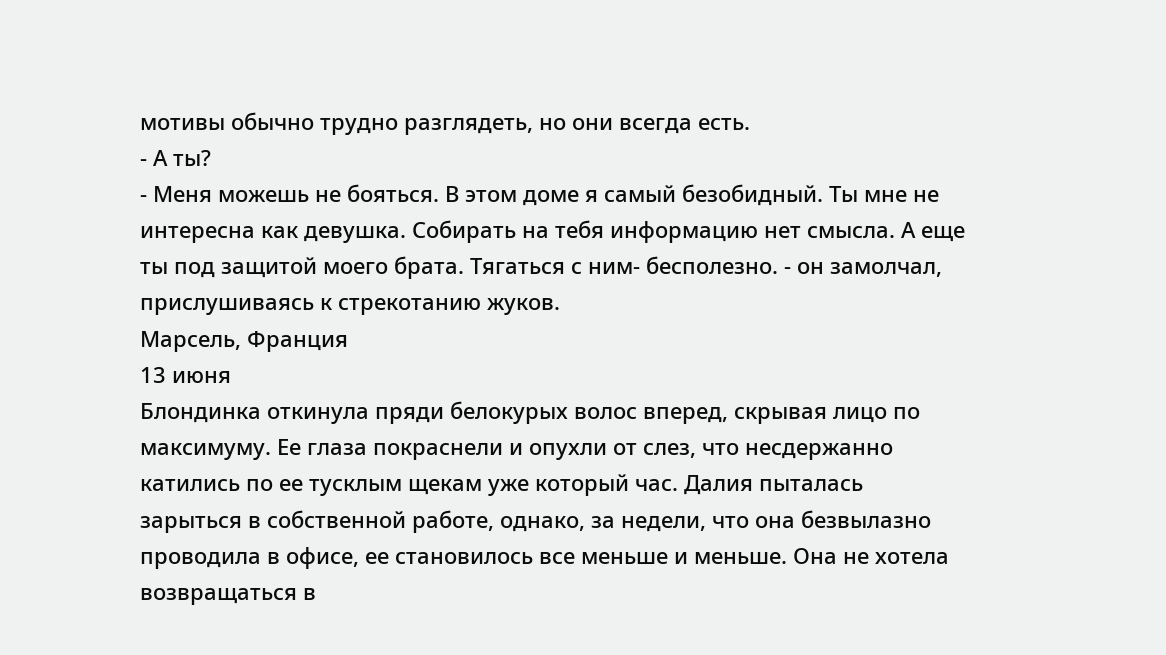мотивы обычно трудно разглядеть, но они всегда есть.
- А ты?
- Меня можешь не бояться. В этом доме я самый безобидный. Ты мне не интересна как девушка. Собирать на тебя информацию нет смысла. А еще ты под защитой моего брата. Тягаться с ним- бесполезно. - он замолчал, прислушиваясь к стрекотанию жуков.
Марсель, Франция
13 июня
Блондинка откинула пряди белокурых волос вперед, скрывая лицо по максимуму. Ее глаза покраснели и опухли от слез, что несдержанно катились по ее тусклым щекам уже который час. Далия пыталась зарыться в собственной работе, однако, за недели, что она безвылазно проводила в офисе, ее становилось все меньше и меньше. Она не хотела возвращаться в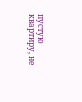пустую квартиру, не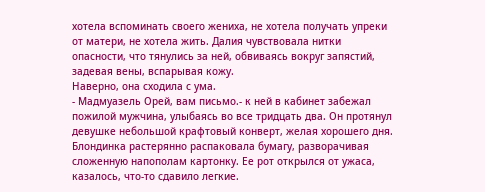хотела вспоминать своего жениха, не хотела получать упреки от матери, не хотела жить. Далия чувствовала нитки опасности, что тянулись за ней, обвиваясь вокруг запястий, задевая вены, вспарывая кожу.
Наверно, она сходила с ума.
- Мадмуазель Орей, вам письмо.- к ней в кабинет забежал пожилой мужчина, улыбаясь во все тридцать два. Он протянул девушке небольшой крафтовый конверт, желая хорошего дня.
Блондинка растерянно распаковала бумагу, разворачивая сложенную напополам картонку. Ее рот открылся от ужаса, казалось, что-то сдавило легкие.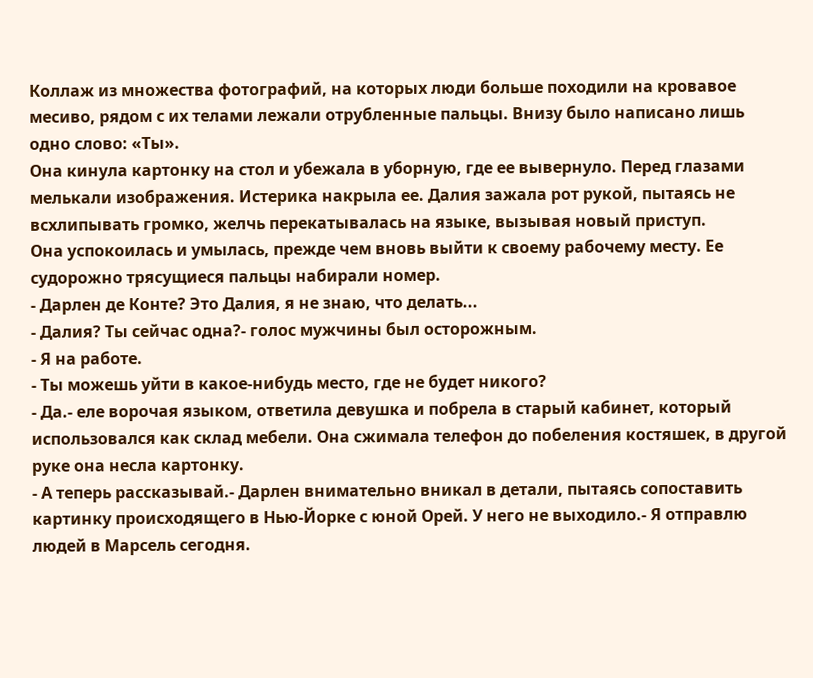Коллаж из множества фотографий, на которых люди больше походили на кровавое месиво, рядом с их телами лежали отрубленные пальцы. Внизу было написано лишь одно слово: «Ты».
Она кинула картонку на стол и убежала в уборную, где ее вывернуло. Перед глазами мелькали изображения. Истерика накрыла ее. Далия зажала рот рукой, пытаясь не всхлипывать громко, желчь перекатывалась на языке, вызывая новый приступ.
Она успокоилась и умылась, прежде чем вновь выйти к своему рабочему месту. Ее судорожно трясущиеся пальцы набирали номер.
- Дарлен де Конте? Это Далия, я не знаю, что делать...
- Далия? Ты сейчас одна?- голос мужчины был осторожным.
- Я на работе.
- Ты можешь уйти в какое-нибудь место, где не будет никого?
- Да.- еле ворочая языком, ответила девушка и побрела в старый кабинет, который использовался как склад мебели. Она сжимала телефон до побеления костяшек, в другой руке она несла картонку.
- А теперь рассказывай.- Дарлен внимательно вникал в детали, пытаясь сопоставить картинку происходящего в Нью-Йорке с юной Орей. У него не выходило.- Я отправлю людей в Марсель сегодня.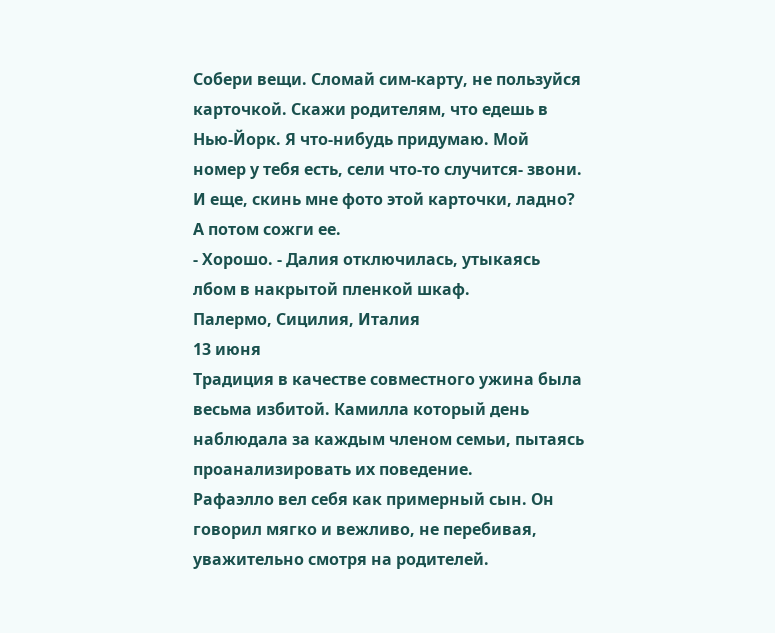Собери вещи. Сломай сим-карту, не пользуйся карточкой. Скажи родителям, что едешь в Нью-Йорк. Я что-нибудь придумаю. Мой номер у тебя есть, сели что-то случится- звони. И еще, скинь мне фото этой карточки, ладно? А потом сожги ее.
- Хорошо. - Далия отключилась, утыкаясь лбом в накрытой пленкой шкаф.
Палермо, Сицилия, Италия
13 июня
Традиция в качестве совместного ужина была весьма избитой. Камилла который день наблюдала за каждым членом семьи, пытаясь проанализировать их поведение.
Рафаэлло вел себя как примерный сын. Он говорил мягко и вежливо, не перебивая, уважительно смотря на родителей.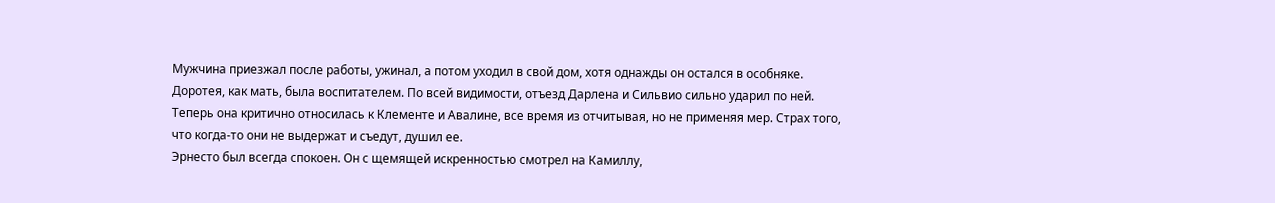Мужчина приезжал после работы, ужинал, а потом уходил в свой дом, хотя однажды он остался в особняке.
Доротея, как мать, была воспитателем. По всей видимости, отъезд Дарлена и Сильвио сильно ударил по ней. Теперь она критично относилась к Клементе и Авалине, все время из отчитывая, но не применяя мер. Страх того, что когда-то они не выдержат и съедут, душил ее.
Эрнесто был всегда спокоен. Он с щемящей искренностью смотрел на Камиллу,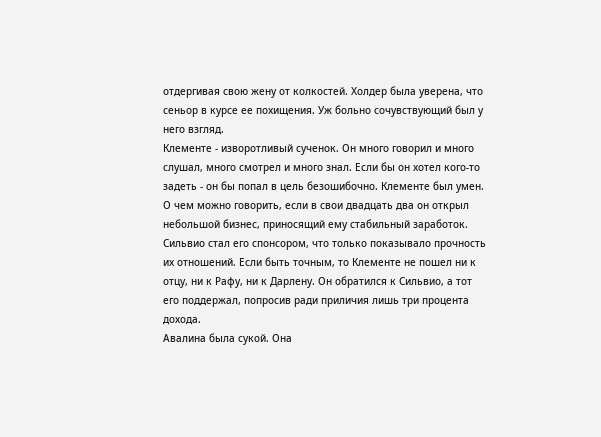отдергивая свою жену от колкостей. Холдер была уверена, что сеньор в курсе ее похищения. Уж больно сочувствующий был у него взгляд.
Клементе - изворотливый сученок. Он много говорил и много слушал, много смотрел и много знал. Если бы он хотел кого-то задеть - он бы попал в цель безошибочно. Клементе был умен. О чем можно говорить, если в свои двадцать два он открыл небольшой бизнес, приносящий ему стабильный заработок. Сильвио стал его спонсором, что только показывало прочность их отношений. Если быть точным, то Клементе не пошел ни к отцу, ни к Рафу, ни к Дарлену. Он обратился к Сильвио, а тот его поддержал, попросив ради приличия лишь три процента дохода.
Авалина была сукой. Она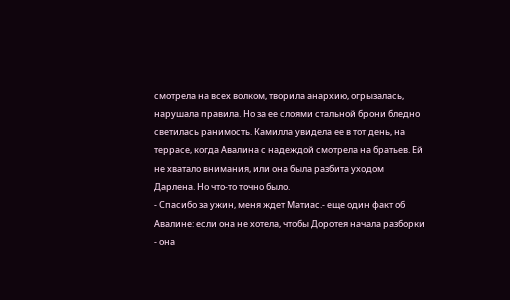смотрела на всех волком, творила анархию, огрызалась, нарушала правила. Но за ее слоями стальной брони бледно светилась ранимость. Камилла увидела ее в тот день, на террасе, когда Авалина с надеждой смотрела на братьев. Ей не хватало внимания, или она была разбита уходом Дарлена. Но что-то точно было.
- Спасибо за ужин, меня ждет Матиас.- еще один факт об Авалине: если она не хотела, чтобы Доротея начала разборки - она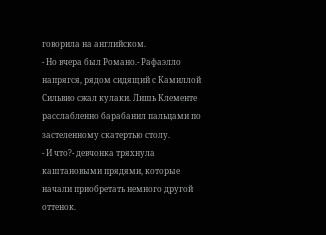говорила на английском.
- Но вчера был Романо.- Рафаэлло напрягся, рядом сидящий с Камиллой Сильвио сжал кулаки. Лишь Клементе расслабленно барабанил пальцами по застеленному скатертью столу.
- И что?- девчонка тряхнула каштановыми прядями, которые начали приобретать немного другой оттенок.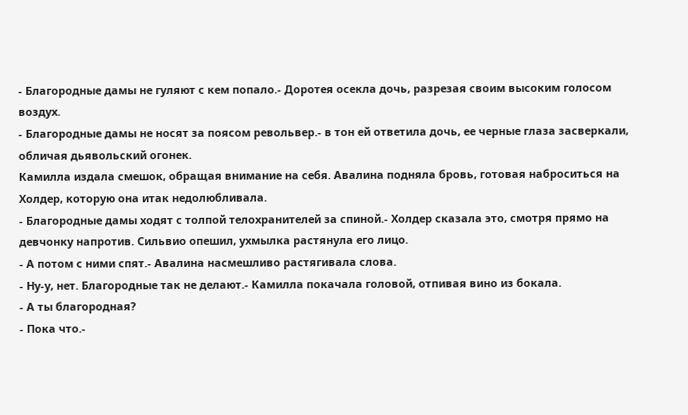- Благородные дамы не гуляют с кем попало.- Доротея осекла дочь, разрезая своим высоким голосом воздух.
- Благородные дамы не носят за поясом револьвер.- в тон ей ответила дочь, ее черные глаза засверкали, обличая дьявольский огонек.
Камилла издала смешок, обращая внимание на себя. Авалина подняла бровь, готовая наброситься на Холдер, которую она итак недолюбливала.
- Благородные дамы ходят с толпой телохранителей за спиной.- Холдер сказала это, смотря прямо на девчонку напротив. Сильвио опешил, ухмылка растянула его лицо.
- А потом с ними спят.- Авалина насмешливо растягивала слова.
- Ну-у, нет. Благородные так не делают.- Камилла покачала головой, отпивая вино из бокала.
- А ты благородная?
- Пока что.-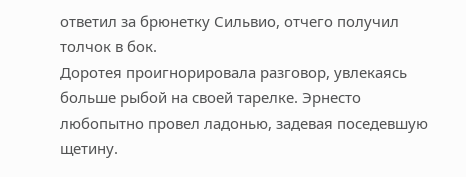ответил за брюнетку Сильвио, отчего получил толчок в бок.
Доротея проигнорировала разговор, увлекаясь больше рыбой на своей тарелке. Эрнесто любопытно провел ладонью, задевая поседевшую щетину.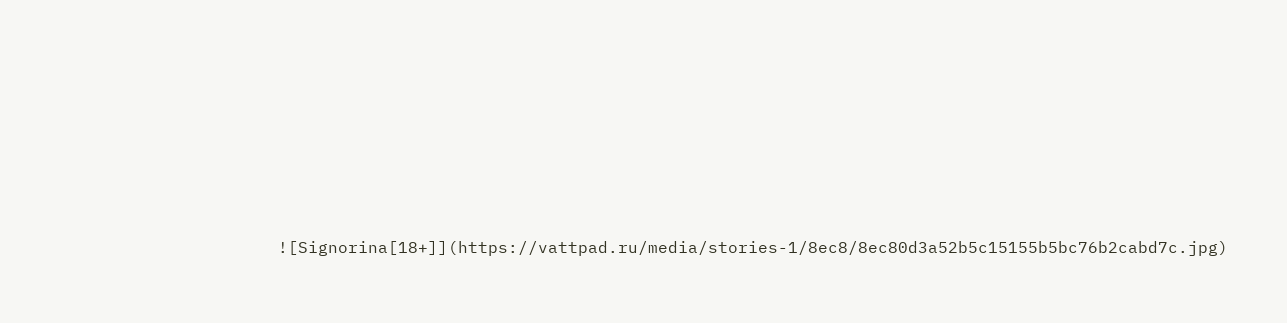![Signorina[18+]](https://vattpad.ru/media/stories-1/8ec8/8ec80d3a52b5c15155b5bc76b2cabd7c.jpg)